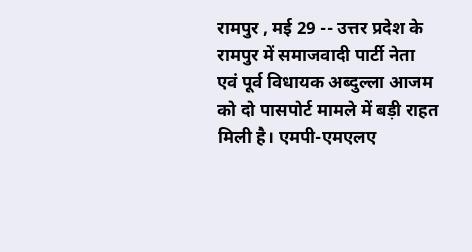रामपुर , मई 29 -- उत्तर प्रदेश के रामपुर में समाजवादी पार्टी नेता एवं पूर्व विधायक अब्दुल्ला आजम को दो पासपोर्ट मामले में बड़ी राहत मिली है। एमपी-एमएलए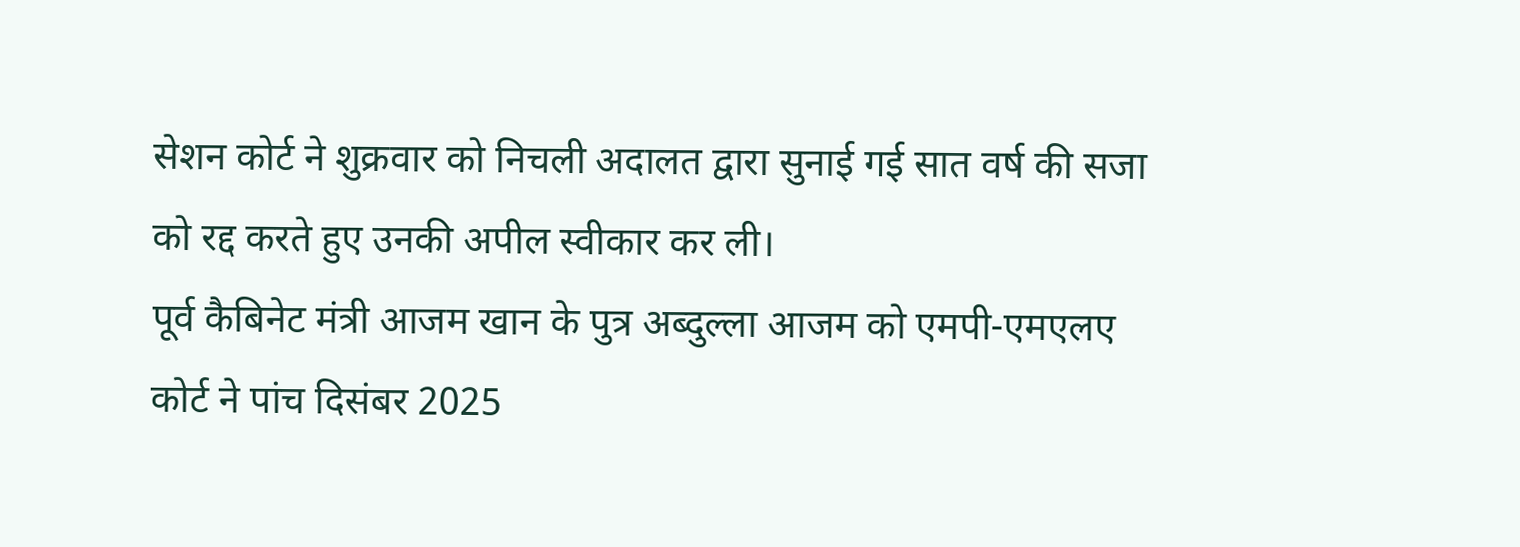सेशन कोर्ट ने शुक्रवार को निचली अदालत द्वारा सुनाई गई सात वर्ष की सजा को रद्द करते हुए उनकी अपील स्वीकार कर ली।
पूर्व कैबिनेट मंत्री आजम खान के पुत्र अब्दुल्ला आजम को एमपी-एमएलए कोर्ट ने पांच दिसंबर 2025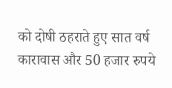को दोषी ठहराते हुए सात वर्ष कारावास और 50 हजार रुपये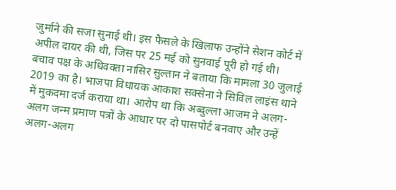जुर्माने की सजा सुनाई थी। इस फैसले के खिलाफ उन्होंने सेशन कोर्ट में अपील दायर की थी, जिस पर 25 मई को सुनवाई पूरी हो गई थी।
बचाव पक्ष के अधिवक्ता नासिर सुल्तान ने बताया कि मामला 30 जुलाई 2019 का है। भाजपा विधायक आकाश सक्सेना ने सिविल लाइंस थाने में मुकदमा दर्ज कराया था। आरोप था कि अब्दुल्ला आजम ने अलग-अलग जन्म प्रमाण पत्रों के आधार पर दो पासपोर्ट बनवाए और उन्हें अलग-अलग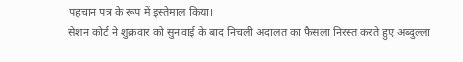पहचान पत्र के रूप में इस्तेमाल किया।
सेशन कोर्ट ने शुक्रवार को सुनवाई के बाद निचली अदालत का फैसला निरस्त करते हुए अब्दुल्ला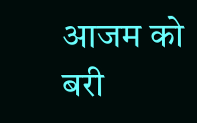आजम को बरी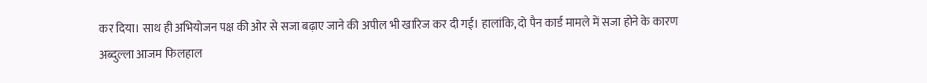कर दिया। साथ ही अभियोजन पक्ष की ओर से सजा बढ़ाए जाने की अपील भी खारिज कर दी गई। हालांकि, दो पैन कार्ड मामले में सजा होने के कारण अब्दुल्ला आजम फिलहाल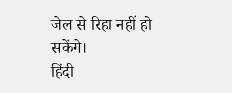जेल से रिहा नहीं हो सकेंगे।
हिंदी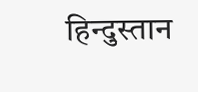हिन्दुस्तान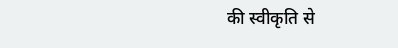की स्वीकृति से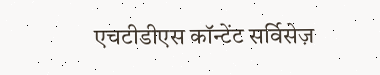एचटीडीएस कॉन्टेंट सर्विसेज़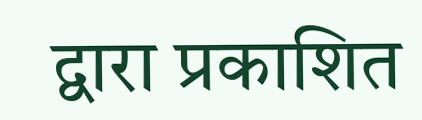द्वारा प्रकाशित